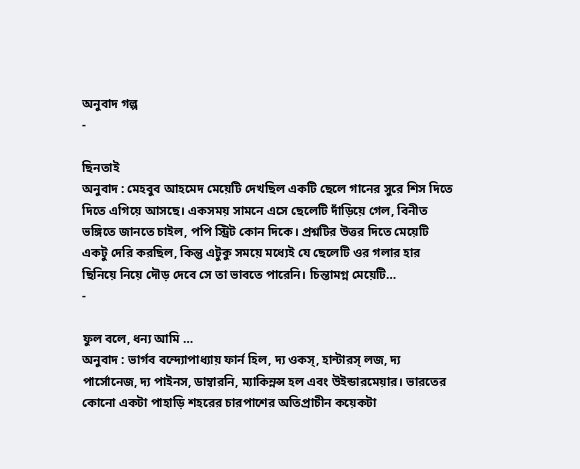অনুবাদ গল্প
-

ছিনতাই
অনুবাদ : মেহবুব আহমেদ মেয়েটি দেখছিল একটি ছেলে গানের সুরে শিস দিতে দিতে এগিয়ে আসছে। একসময় সামনে এসে ছেলেটি দাঁড়িয়ে গেল, বিনীত ভঙ্গিতে জানতে চাইল, পপি স্ট্রিট কোন দিকে। প্রশ্নটির উত্তর দিতে মেয়েটি একটু দেরি করছিল, কিন্তু এটুকু সময়ে মধ্যেই যে ছেলেটি ওর গলার হার ছিনিয়ে নিয়ে দৌড় দেবে সে তা ভাবতে পারেনি। চিন্তামগ্ন মেয়েটি…
-

ফুল বলে, ধন্য আমি …
অনুবাদ : ভার্গব বন্দ্যোপাধ্যায় ফার্ন হিল, দ্য ওকস্, হান্টারস্ লজ, দ্য পার্সোনেজ, দ্য পাইনস, ডাম্বারনি, ম্যাকিন্নন্স হল এবং উইন্ডারমেয়ার। ভারতের কোনো একটা পাহাড়ি শহরের চারপাশের অতিপ্রাচীন কয়েকটা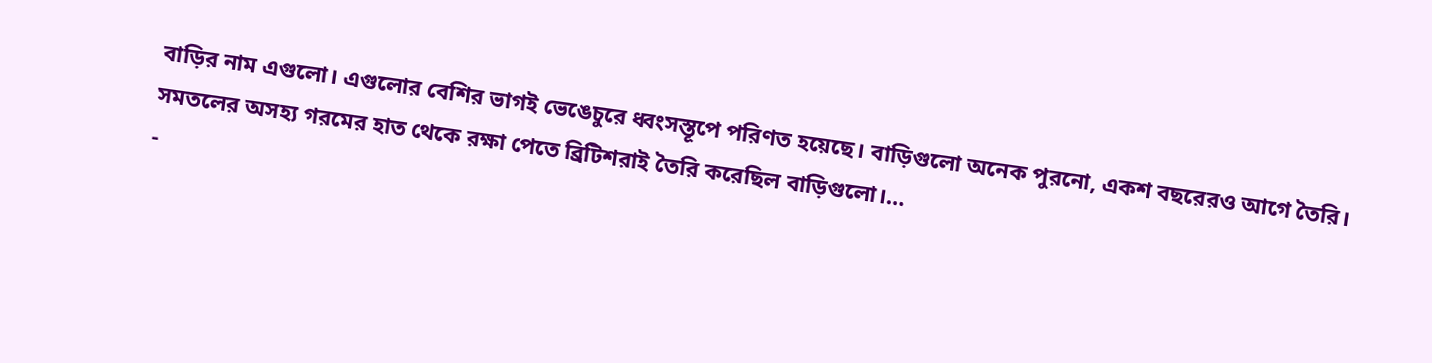বাড়ির নাম এগুলো। এগুলোর বেশির ভাগই ভেঙেচুরে ধ্বংসস্তূপে পরিণত হয়েছে। বাড়িগুলো অনেক পুরনো, একশ বছরেরও আগে তৈরি। সমতলের অসহ্য গরমের হাত থেকে রক্ষা পেতে ব্রিটিশরাই তৈরি করেছিল বাড়িগুলো।…
-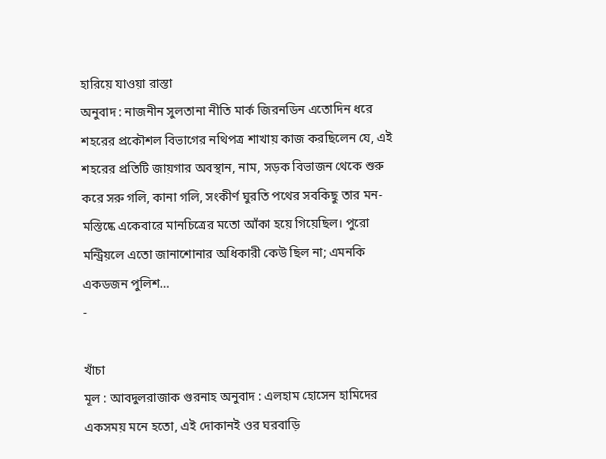হারিয়ে যাওয়া রাস্তা
অনুবাদ : নাজনীন সুলতানা নীতি মার্ক জিরনডিন এতোদিন ধরে শহরের প্রকৌশল বিভাগের নথিপত্র শাখায় কাজ করছিলেন যে, এই শহরের প্রতিটি জায়গার অবস্থান, নাম, সড়ক বিভাজন থেকে শুরু করে সরু গলি, কানা গলি, সংকীর্ণ ঘুরতি পথের সবকিছু তার মন-মস্তিষ্কে একেবারে মানচিত্রের মতো আঁকা হয়ে গিয়েছিল। পুরো মন্ট্রিয়লে এতো জানাশোনার অধিকারী কেউ ছিল না; এমনকি একডজন পুলিশ…
-

খাঁচা
মূল : আবদুলরাজাক গুরনাহ অনুবাদ : এলহাম হোসেন হামিদের একসময় মনে হতো, এই দোকানই ওর ঘরবাড়ি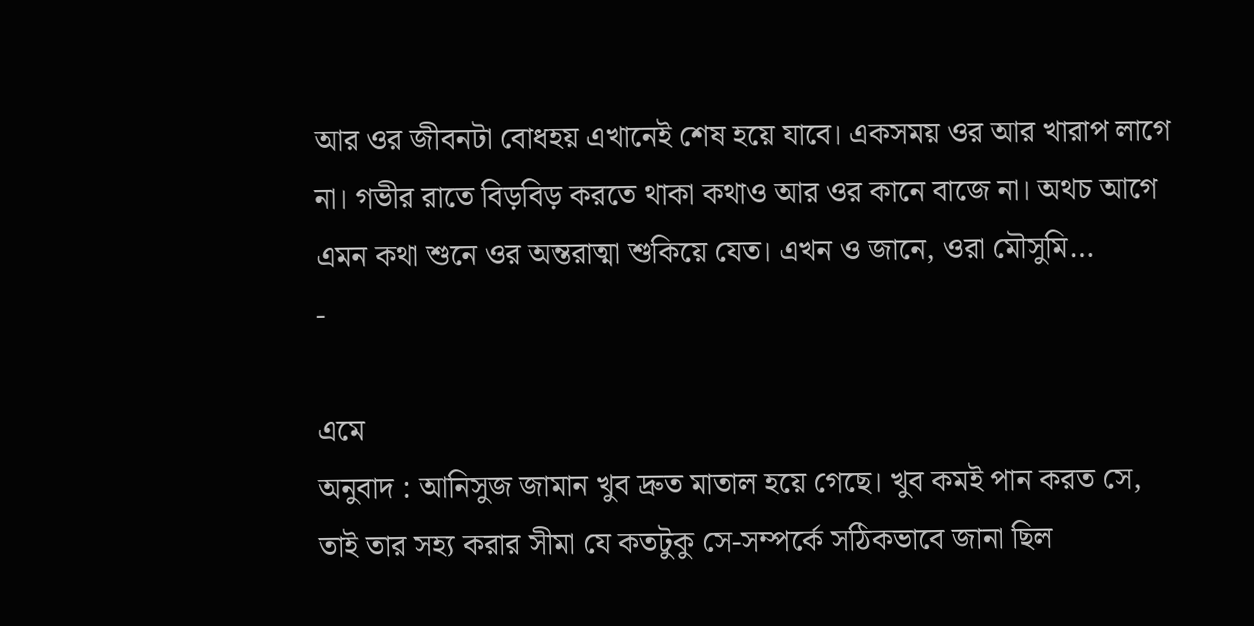আর ওর জীবনটা বোধহয় এখানেই শেষ হয়ে যাবে। একসময় ওর আর খারাপ লাগে না। গভীর রাতে বিড়বিড় করতে থাকা কথাও আর ওর কানে বাজে না। অথচ আগে এমন কথা শুনে ওর অন্তরাত্মা শুকিয়ে যেত। এখন ও জানে, ওরা মৌসুমি…
-

এমে
অনুবাদ : আনিসুজ জামান খুব দ্রুত মাতাল হয়ে গেছে। খুব কমই পান করত সে, তাই তার সহ্য করার সীমা যে কতটুকু সে-সম্পর্কে সঠিকভাবে জানা ছিল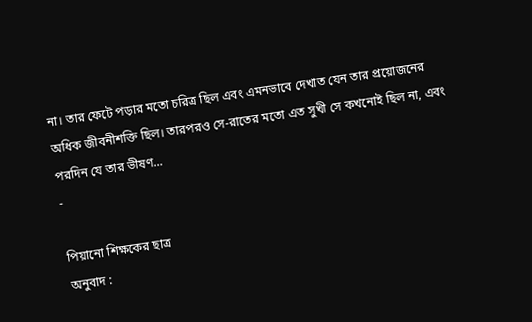না। তার ফেটে পড়ার মতো চরিত্র ছিল এবং এমনভাবে দেখাত যেন তার প্রয়োজনের অধিক জীবনীশক্তি ছিল। তারপরও সে-রাতের মতো এত সুখী সে কখনোই ছিল না, এবং পরদিন যে তার ভীষণ…
-

পিয়ানো শিক্ষকের ছাত্র
অনুবাদ :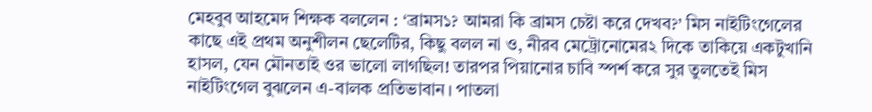মেহবুব আহমেদ শিক্ষক বললেন : ‘ব্রামস১? আমরা কি ব্রামস চেষ্টা করে দেখব?’ মিস নাইটিংগেলের কাছে এই প্রথম অনুশীলন ছেলেটির, কিছু বলল না ও, নীরব মেট্রোনোমের২ দিকে তাকিয়ে একটুখানি হাসল, যেন মৌনতাই ওর ভালো লাগছিল! তারপর পিয়ানোর চাবি স্পর্শ করে সুর তুলতেই মিস নাইটিংগেল বুঝলেন এ-বালক প্রতিভাবান। পাতলা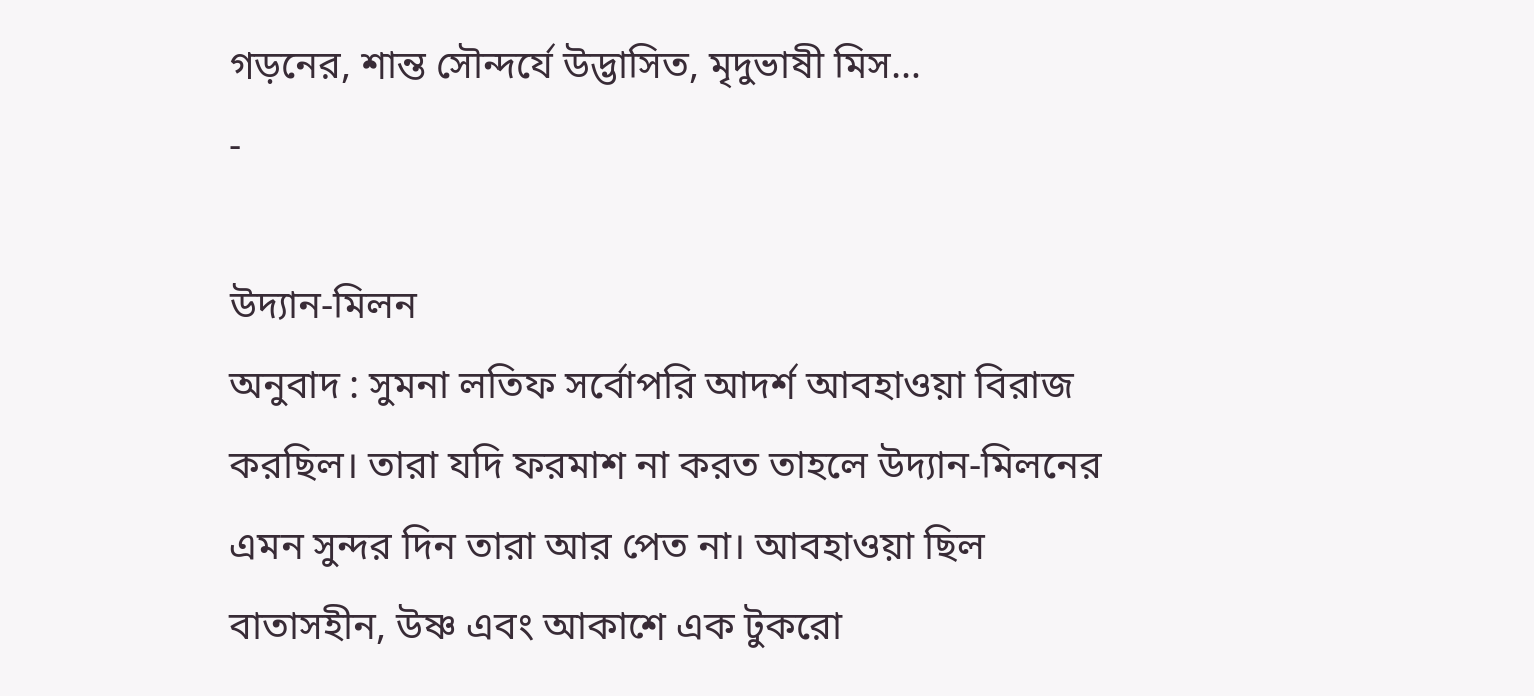গড়নের, শান্ত সৌন্দর্যে উদ্ভাসিত, মৃদুভাষী মিস…
-

উদ্যান-মিলন
অনুবাদ : সুমনা লতিফ সর্বোপরি আদর্শ আবহাওয়া বিরাজ করছিল। তারা যদি ফরমাশ না করত তাহলে উদ্যান-মিলনের এমন সুন্দর দিন তারা আর পেত না। আবহাওয়া ছিল বাতাসহীন, উষ্ণ এবং আকাশে এক টুকরো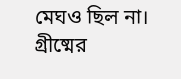মেঘও ছিল না। গ্রীষ্মের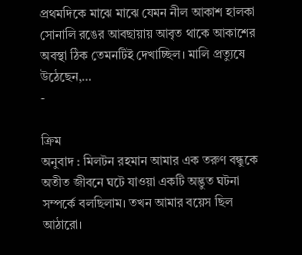প্রথমদিকে মাঝে মাঝে যেমন নীল আকাশ হালকা সোনালি রঙের আবছায়ায় আবৃত থাকে আকাশের অবস্থা ঠিক তেমনটিই দেখাচ্ছিল। মালি প্রত্যুষে উঠেছেন,…
-

ক্রিম
অনুবাদ : মিলটন রহমান আমার এক তরুণ বন্ধুকে অতীত জীবনে ঘটে যাওয়া একটি অদ্ভুত ঘটনা সম্পর্কে বলছিলাম। তখন আমার বয়েস ছিল আঠারো।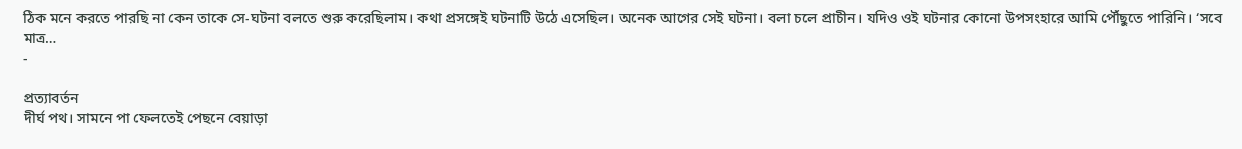ঠিক মনে করতে পারছি না কেন তাকে সে-ঘটনা বলতে শুরু করেছিলাম। কথা প্রসঙ্গেই ঘটনাটি উঠে এসেছিল। অনেক আগের সেই ঘটনা। বলা চলে প্রাচীন। যদিও ওই ঘটনার কোনো উপসংহারে আমি পৌঁছুতে পারিনি। ‘সবে মাত্র…
-

প্রত্যাবর্তন
দীর্ঘ পথ। সামনে পা ফেলতেই পেছনে বেয়াড়া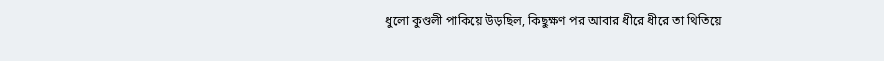ধুলো কুণ্ডলী পাকিয়ে উড়ছিল, কিছুক্ষণ পর আবার ধীরে ধীরে তা থিতিয়ে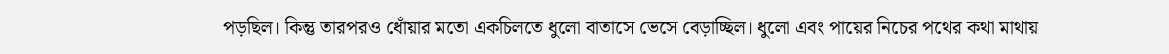পড়ছিল। কিন্তু তারপরও ধোঁয়ার মতো একচিলতে ধুলো বাতাসে ভেসে বেড়াচ্ছিল। ধুলো এবং পায়ের নিচের পথের কথা মাথায়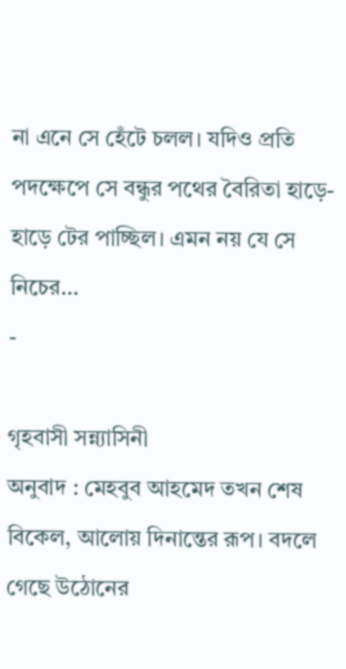না এনে সে হেঁটে চলল। যদিও প্রতি পদক্ষেপে সে বন্ধুর পথের বৈরিতা হাড়ে-হাড়ে টের পাচ্ছিল। এমন নয় যে সে নিচের…
-

গৃহবাসী সন্ন্যাসিনী
অনুবাদ : মেহবুব আহমেদ তখন শেষ বিকেল, আলোয় দিনান্তের রূপ। বদলে গেছে উঠোনের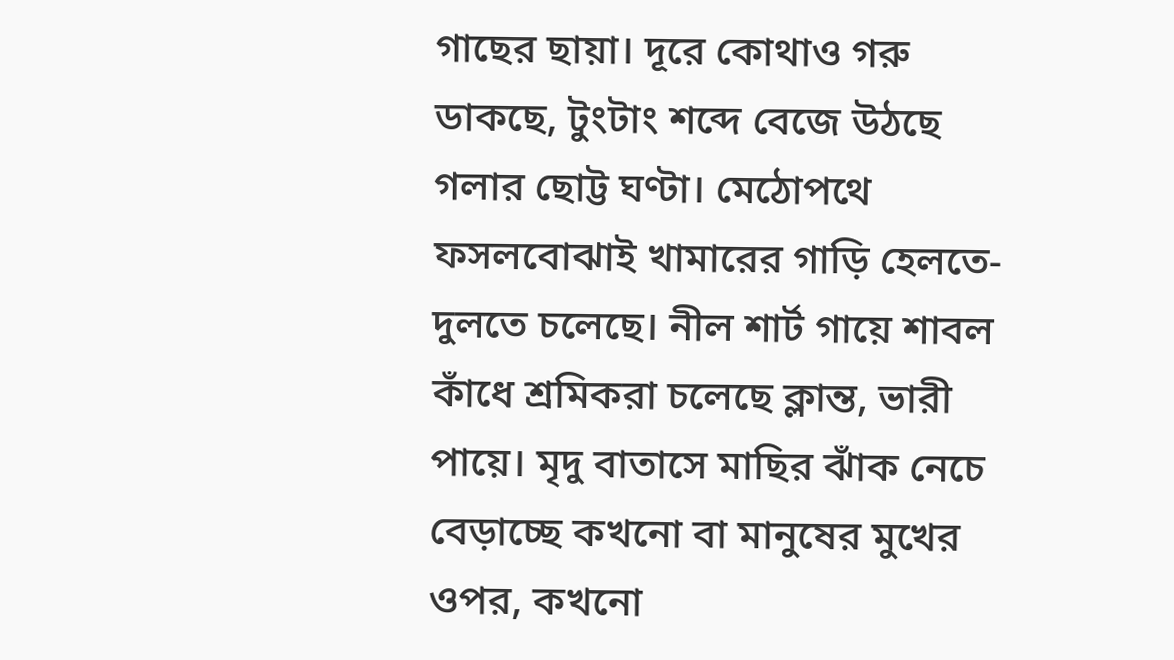গাছের ছায়া। দূরে কোথাও গরু ডাকছে, টুংটাং শব্দে বেজে উঠছে গলার ছোট্ট ঘণ্টা। মেঠোপথে ফসলবোঝাই খামারের গাড়ি হেলতে-দুলতে চলেছে। নীল শার্ট গায়ে শাবল কাঁধে শ্রমিকরা চলেছে ক্লান্ত, ভারী পায়ে। মৃদু বাতাসে মাছির ঝাঁক নেচে বেড়াচ্ছে কখনো বা মানুষের মুখের ওপর, কখনো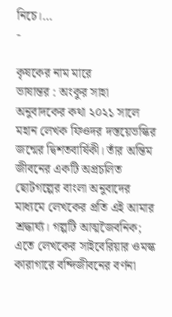নিচে।…
-

কৃষকের নাম মারে
ভাষান্তর : অংকুর সাহা অনুবাদকের কথা ২০২১ সালে মহান লেখক ফিওদর দস্তয়েভস্কির জন্মের দ্বিশতবার্ষিকী। তাঁর অন্তিম জীবনের একটি অপ্রচলিত ছোটগল্পের বাংলা অনুবাদের মাধ্যমে লেখকের প্রতি এই আমার শ্রদ্ধার্ঘ্য। গল্পটি আত্মজৈবনিক; এতে লেখকের সাইবেরিয়ার ওমস্ক কারাগারে বন্দিজীবনের বর্ণনা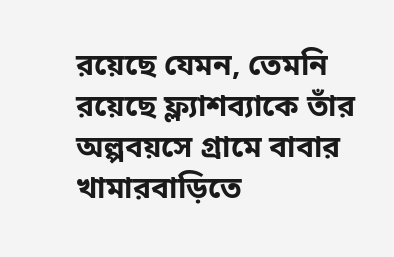রয়েছে যেমন, তেমনি রয়েছে ফ্ল্যাশব্যাকে তাঁর অল্পবয়সে গ্রামে বাবার খামারবাড়িতে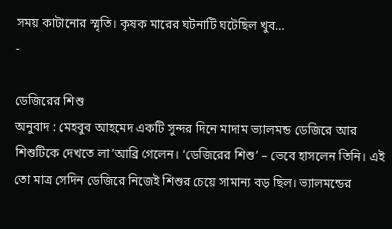সময় কাটানোর স্মৃতি। কৃষক মারের ঘটনাটি ঘটেছিল খুব…
-

ডেজিরের শিশু
অনুবাদ : মেহবুব আহমেদ একটি সুন্দর দিনে মাদাম ভ্যালমন্ড ডেজিরে আর শিশুটিকে দেখতে লা’আব্রি গেলেন। ‘ডেজিরের শিশু’ – ভেবে হাসলেন তিনি। এই তো মাত্র সেদিন ডেজিরে নিজেই শিশুর চেয়ে সামান্য বড় ছিল। ভ্যালমন্ডের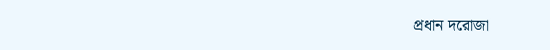প্রধান দরোজা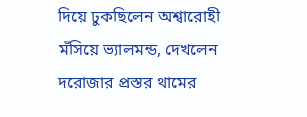দিয়ে ঢুকছিলেন অশ্বারোহী মঁসিয়ে ভ্যালমন্ড, দেখলেন দরোজার প্রস্তর থামের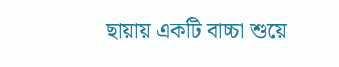ছায়ায় একটি বাচ্চা শুয়ে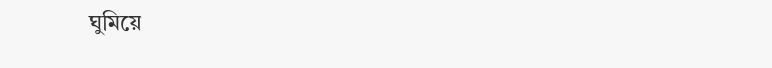ঘুমিয়ে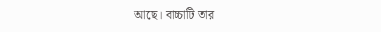আছে। বাচ্চাটি তার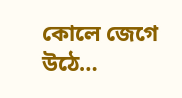কোলে জেগে উঠে…